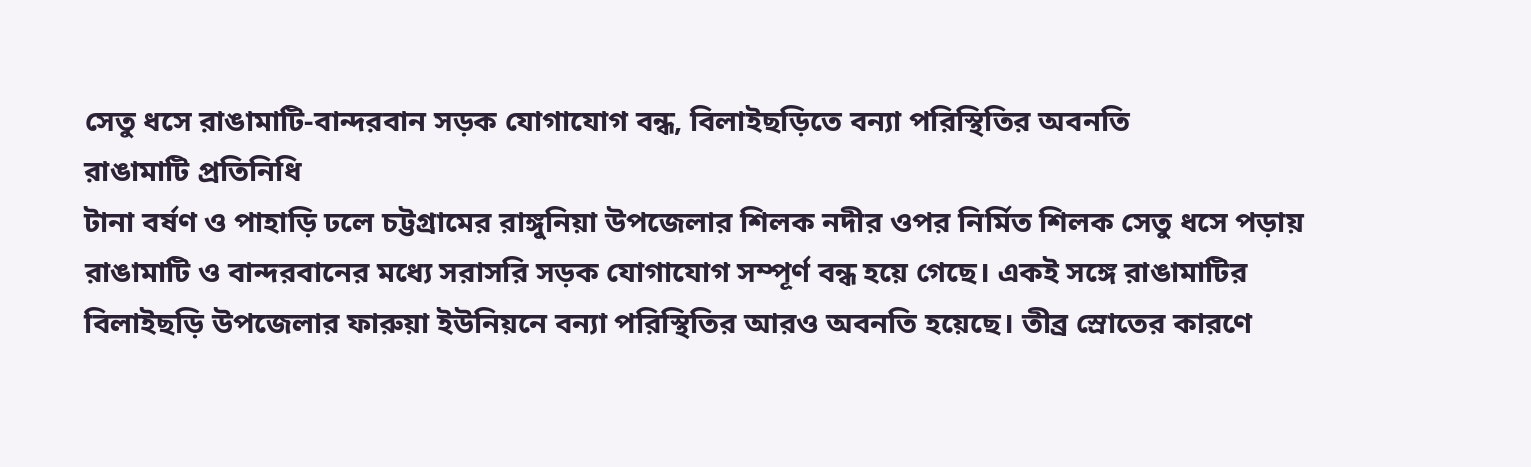সেতু ধসে রাঙামাটি-বান্দরবান সড়ক যোগাযোগ বন্ধ, বিলাইছড়িতে বন্যা পরিস্থিতির অবনতি
রাঙামাটি প্রতিনিধি
টানা বর্ষণ ও পাহাড়ি ঢলে চট্টগ্রামের রাঙ্গুনিয়া উপজেলার শিলক নদীর ওপর নির্মিত শিলক সেতু ধসে পড়ায় রাঙামাটি ও বান্দরবানের মধ্যে সরাসরি সড়ক যোগাযোগ সম্পূর্ণ বন্ধ হয়ে গেছে। একই সঙ্গে রাঙামাটির বিলাইছড়ি উপজেলার ফারুয়া ইউনিয়নে বন্যা পরিস্থিতির আরও অবনতি হয়েছে। তীব্র স্রোতের কারণে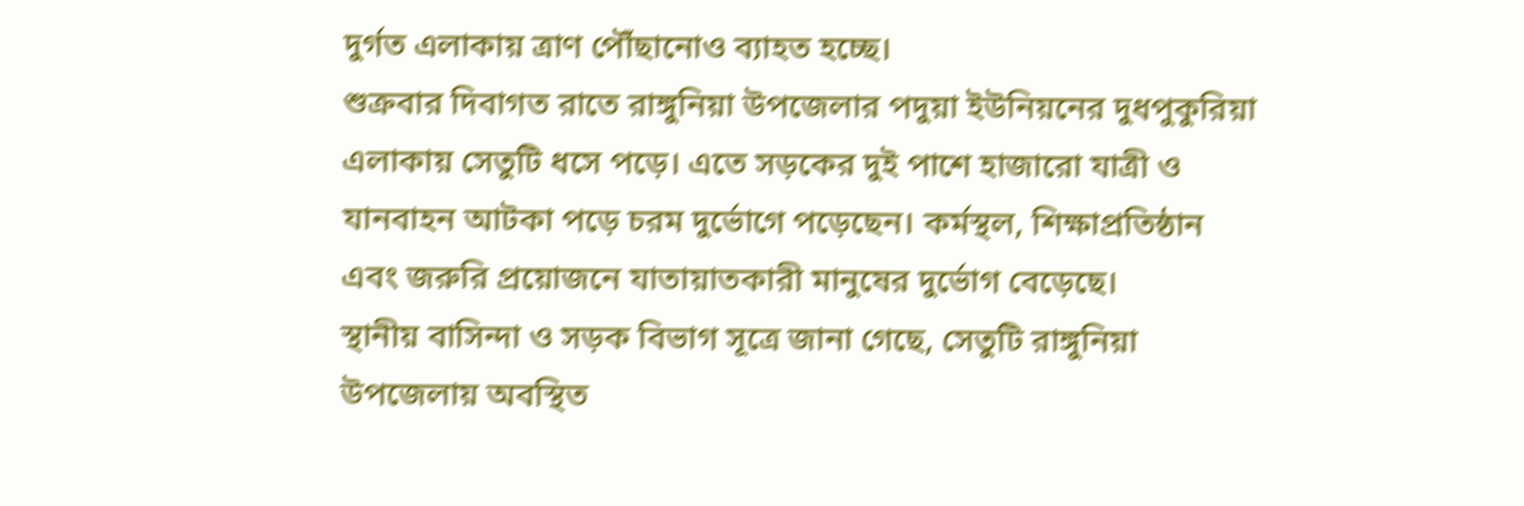দুর্গত এলাকায় ত্রাণ পৌঁছানোও ব্যাহত হচ্ছে।
শুক্রবার দিবাগত রাতে রাঙ্গুনিয়া উপজেলার পদুয়া ইউনিয়নের দুধপুকুরিয়া এলাকায় সেতুটি ধসে পড়ে। এতে সড়কের দুই পাশে হাজারো যাত্রী ও যানবাহন আটকা পড়ে চরম দুর্ভোগে পড়েছেন। কর্মস্থল, শিক্ষাপ্রতিষ্ঠান এবং জরুরি প্রয়োজনে যাতায়াতকারী মানুষের দুর্ভোগ বেড়েছে।
স্থানীয় বাসিন্দা ও সড়ক বিভাগ সূত্রে জানা গেছে, সেতুটি রাঙ্গুনিয়া উপজেলায় অবস্থিত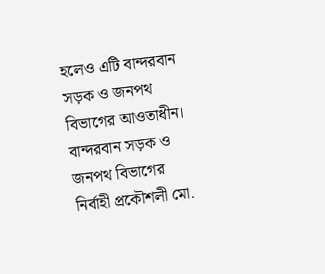হলেও এটি বান্দরবান সড়ক ও জনপথ বিভাগের আওতাধীন।
বান্দরবান সড়ক ও জনপথ বিভাগের নির্বাহী প্রকৌশলী মো.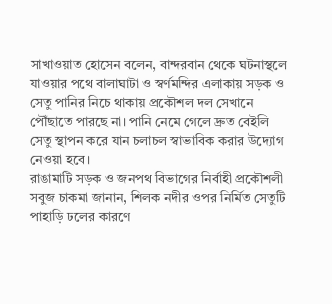সাখাওয়াত হোসেন বলেন, বান্দরবান থেকে ঘটনাস্থলে যাওয়ার পথে বালাঘাটা ও স্বর্ণমন্দির এলাকায় সড়ক ও সেতু পানির নিচে থাকায় প্রকৌশল দল সেখানে পৌঁছাতে পারছে না। পানি নেমে গেলে দ্রুত বেইলি সেতু স্থাপন করে যান চলাচল স্বাভাবিক করার উদ্যোগ নেওয়া হবে।
রাঙামাটি সড়ক ও জনপথ বিভাগের নির্বাহী প্রকৌশলী সবুজ চাকমা জানান, শিলক নদীর ওপর নির্মিত সেতুটি পাহাড়ি ঢলের কারণে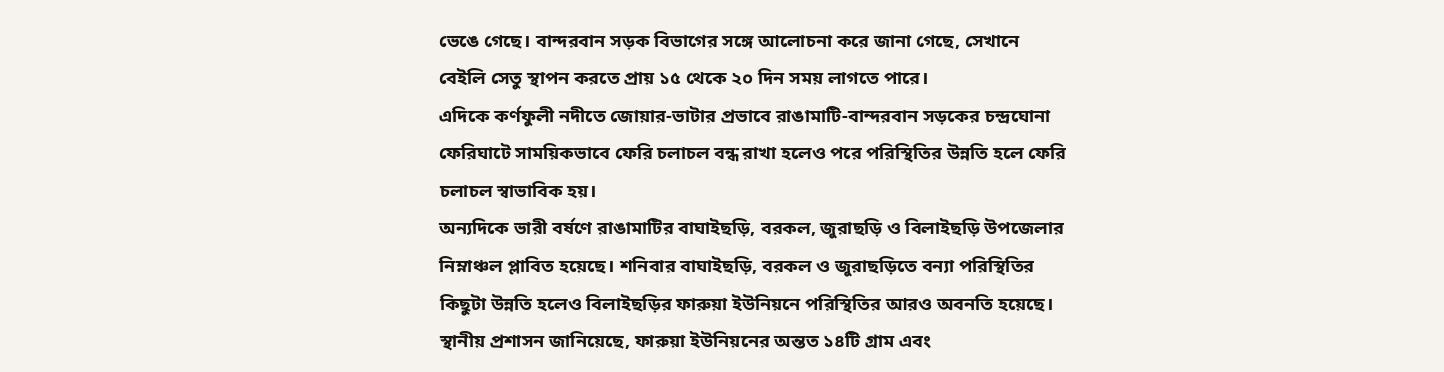ভেঙে গেছে। বান্দরবান সড়ক বিভাগের সঙ্গে আলোচনা করে জানা গেছে, সেখানে বেইলি সেতু স্থাপন করতে প্রায় ১৫ থেকে ২০ দিন সময় লাগতে পারে।
এদিকে কর্ণফুলী নদীতে জোয়ার-ভাটার প্রভাবে রাঙামাটি-বান্দরবান সড়কের চন্দ্রঘোনা ফেরিঘাটে সাময়িকভাবে ফেরি চলাচল বন্ধ রাখা হলেও পরে পরিস্থিতির উন্নতি হলে ফেরি চলাচল স্বাভাবিক হয়।
অন্যদিকে ভারী বর্ষণে রাঙামাটির বাঘাইছড়ি, বরকল, জুরাছড়ি ও বিলাইছড়ি উপজেলার নিম্নাঞ্চল প্লাবিত হয়েছে। শনিবার বাঘাইছড়ি, বরকল ও জুরাছড়িতে বন্যা পরিস্থিতির কিছুটা উন্নতি হলেও বিলাইছড়ির ফারুয়া ইউনিয়নে পরিস্থিতির আরও অবনতি হয়েছে।
স্থানীয় প্রশাসন জানিয়েছে, ফারুয়া ইউনিয়নের অন্তত ১৪টি গ্রাম এবং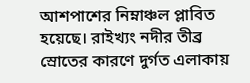আশপাশের নিম্নাঞ্চল প্লাবিত হয়েছে। রাইখ্যং নদীর তীব্র স্রোতের কারণে দুর্গত এলাকায়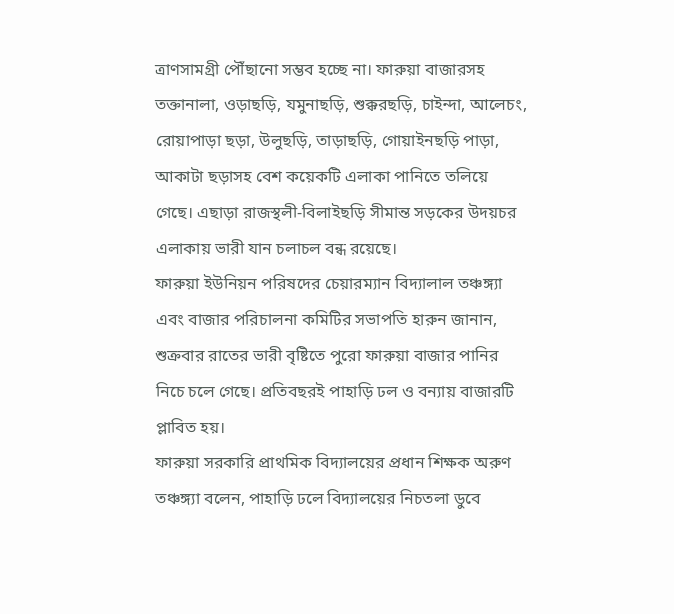ত্রাণসামগ্রী পৌঁছানো সম্ভব হচ্ছে না। ফারুয়া বাজারসহ তক্তানালা, ওড়াছড়ি, যমুনাছড়ি, শুক্করছড়ি, চাইন্দা, আলেচং, রোয়াপাড়া ছড়া, উলুছড়ি, তাড়াছড়ি, গোয়াইনছড়ি পাড়া, আকাটা ছড়াসহ বেশ কয়েকটি এলাকা পানিতে তলিয়ে গেছে। এছাড়া রাজস্থলী-বিলাইছড়ি সীমান্ত সড়কের উদয়চর এলাকায় ভারী যান চলাচল বন্ধ রয়েছে।
ফারুয়া ইউনিয়ন পরিষদের চেয়ারম্যান বিদ্যালাল তঞ্চঙ্গ্যা এবং বাজার পরিচালনা কমিটির সভাপতি হারুন জানান, শুক্রবার রাতের ভারী বৃষ্টিতে পুরো ফারুয়া বাজার পানির নিচে চলে গেছে। প্রতিবছরই পাহাড়ি ঢল ও বন্যায় বাজারটি প্লাবিত হয়।
ফারুয়া সরকারি প্রাথমিক বিদ্যালয়ের প্রধান শিক্ষক অরুণ তঞ্চঙ্গ্যা বলেন, পাহাড়ি ঢলে বিদ্যালয়ের নিচতলা ডুবে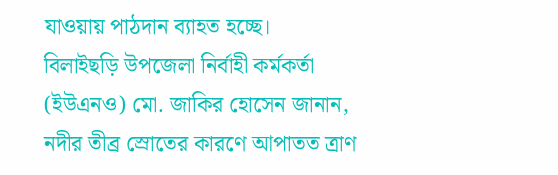যাওয়ায় পাঠদান ব্যাহত হচ্ছে।
বিলাইছড়ি উপজেলা নির্বাহী কর্মকর্তা (ইউএনও) মো. জাকির হোসেন জানান, নদীর তীব্র স্রোতের কারণে আপাতত ত্রাণ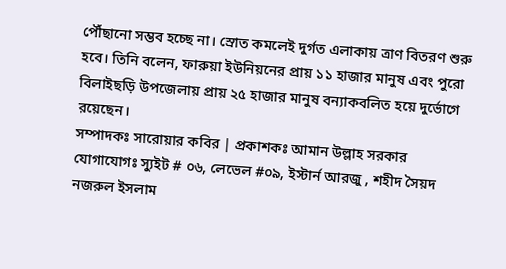পৌঁছানো সম্ভব হচ্ছে না। স্রোত কমলেই দুর্গত এলাকায় ত্রাণ বিতরণ শুরু হবে। তিনি বলেন, ফারুয়া ইউনিয়নের প্রায় ১১ হাজার মানুষ এবং পুরো বিলাইছড়ি উপজেলায় প্রায় ২৫ হাজার মানুষ বন্যাকবলিত হয়ে দুর্ভোগে রয়েছেন।
সম্পাদকঃ সারোয়ার কবির | প্রকাশকঃ আমান উল্লাহ সরকার
যোগাযোগঃ স্যুইট # ০৬, লেভেল #০৯, ইস্টার্ন আরজু , শহীদ সৈয়দ নজরুল ইসলাম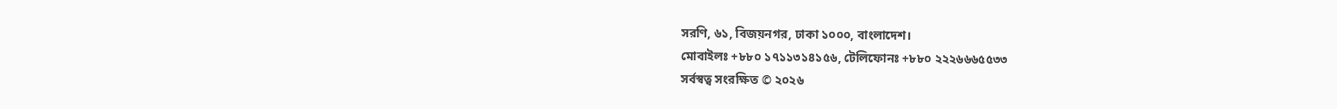সরণি, ৬১, বিজয়নগর, ঢাকা ১০০০, বাংলাদেশ।
মোবাইলঃ +৮৮০ ১৭১১৩১৪১৫৬, টেলিফোনঃ +৮৮০ ২২২৬৬৬৫৫৩৩
সর্বস্বত্ব সংরক্ষিত © ২০২৬